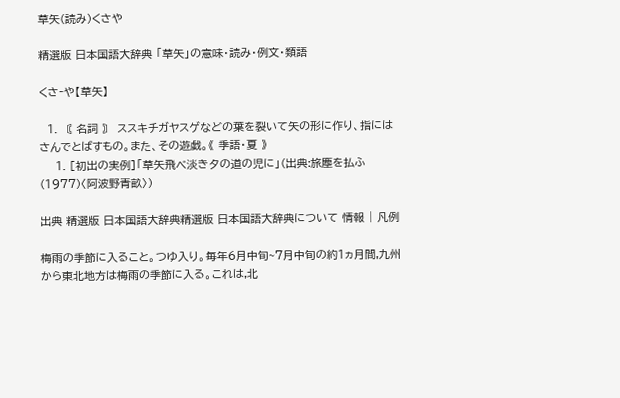草矢(読み)くさや

精選版 日本国語大辞典 「草矢」の意味・読み・例文・類語

くさ‐や【草矢】

  1. 〘 名詞 〙 ススキチガヤスゲなどの葉を裂いて矢の形に作り、指にはさんでとばすもの。また、その遊戯。《 季語・夏 》
    1. [初出の実例]「草矢飛べ淡き夕の道の児に」(出典:旅塵を払ふ(1977)〈阿波野青畝〉)

出典 精選版 日本国語大辞典精選版 日本国語大辞典について 情報 | 凡例

梅雨の季節に入ること。つゆ入り。毎年6月中旬~7月中旬の約1ヵ月間,九州から東北地方は梅雨の季節に入る。これは,北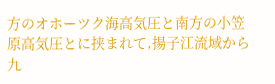方のオホーツク海高気圧と南方の小笠原高気圧とに挟まれて,揚子江流域から九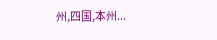州,四国,本州...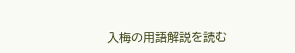入梅の用語解説を読む